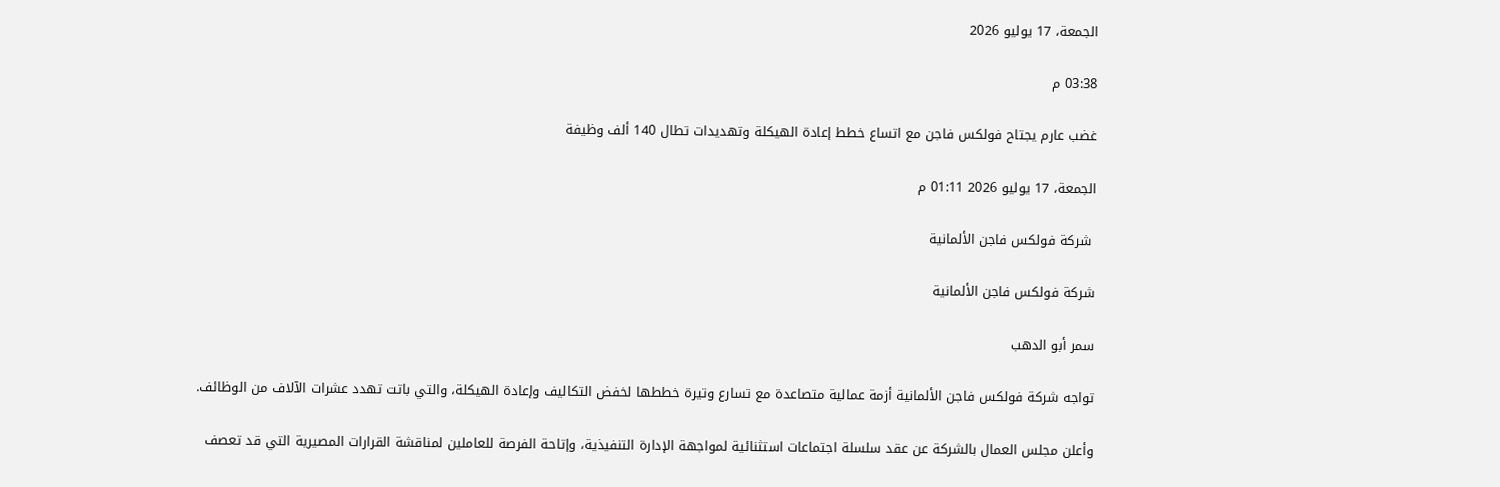الجمعة، 17 يوليو 2026

03:38 م

غضب عارم يجتاح فولكس فاجن مع اتساع خطط إعادة الهيكلة وتهديدات تطال 140 ألف وظيفة

الجمعة، 17 يوليو 2026 01:11 م

 شركة فولكس فاجن الألمانية

شركة فولكس فاجن الألمانية

سمر أبو الدهب

تواجه شركة فولكس فاجن الألمانية أزمة عمالية متصاعدة مع تسارع وتيرة خططها لخفض التكاليف وإعادة الهيكلة، والتي باتت تهدد عشرات الآلاف من الوظائف.

وأعلن مجلس العمال بالشركة عن عقد سلسلة اجتماعات استثنائية لمواجهة الإدارة التنفيذية، وإتاحة الفرصة للعاملين لمناقشة القرارات المصيرية التي قد تعصف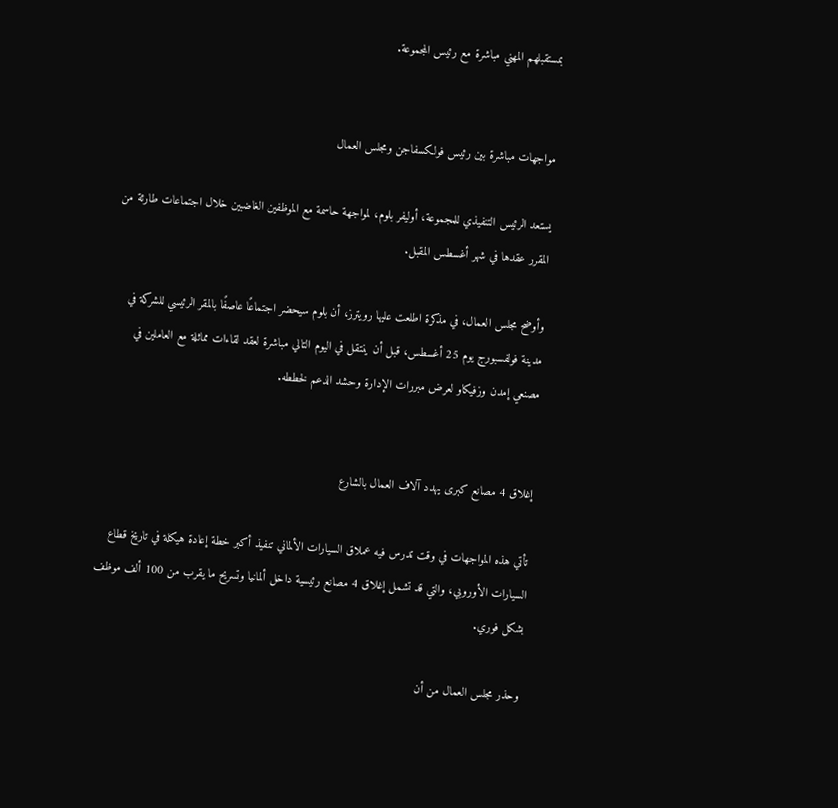بمستقبلهم المهني مباشرة مع رئيس المجموعة.


مواجهات مباشرة بين رئيس فولكسفاجن ومجلس العمال

يستعد الرئيس التنفيذي للمجموعة، أوليفر بلوم، لمواجهة حاسمة مع الموظفين الغاضبين خلال اجتماعات طارئة من المقرر عقدها في شهر أغسطس المقبل.

وأوضح مجلس العمال، في مذكرة اطلعت عليها رويترز، أن بلوم سيحضر اجتماعًا عاصفًا بالمقر الرئيسي للشركة في مدينة فولفسبورج يوم 25 أغسطس، قبل أن ينتقل في اليوم التالي مباشرة لعقد لقاءات مماثلة مع العاملين في مصنعي إمدن وزفيكاو لعرض مبررات الإدارة وحشد الدعم لخططه.


إغلاق 4 مصانع كبرى يهدد آلاف العمال بالشارع

تأتي هذه المواجهات في وقت تدرس فيه عملاق السيارات الألماني تنفيذ أكبر خطة إعادة هيكلة في تاريخ قطاع السيارات الأوروبي، والتي قد تشمل إغلاق 4 مصانع رئيسية داخل ألمانيا وتسريح ما يقرب من 100 ألف موظف بشكل فوري.

وحذر مجلس العمال من أن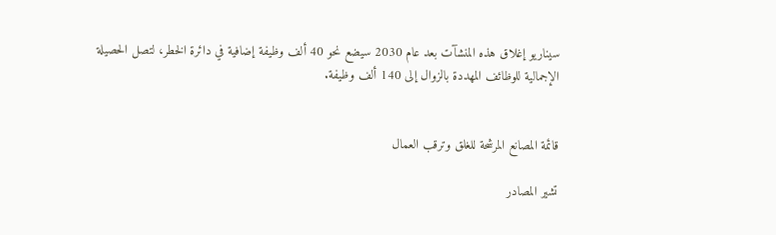سيناريو إغلاق هذه المنشآت بعد عام 2030 سيضع نحو 40 ألف وظيفة إضافية في دائرة الخطر، لتصل الحصيلة الإجمالية للوظائف المهددة بالزوال إلى 140 ألف وظيفة.


قائمة المصانع المرشحة للغلق وترقب العمال

تشير المصادر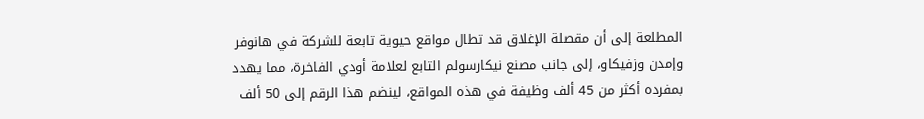المطلعة إلى أن مقصلة الإغلاق قد تطال مواقع حيوية تابعة للشركة في هانوفر وإمدن وزفيكاو، إلى جانب مصنع نيكارسولم التابع لعلامة أودي الفاخرة، مما يهدد بمفرده أكثر من 45 ألف وظيفة في هذه المواقع، لينضم هذا الرقم إلى 50 ألف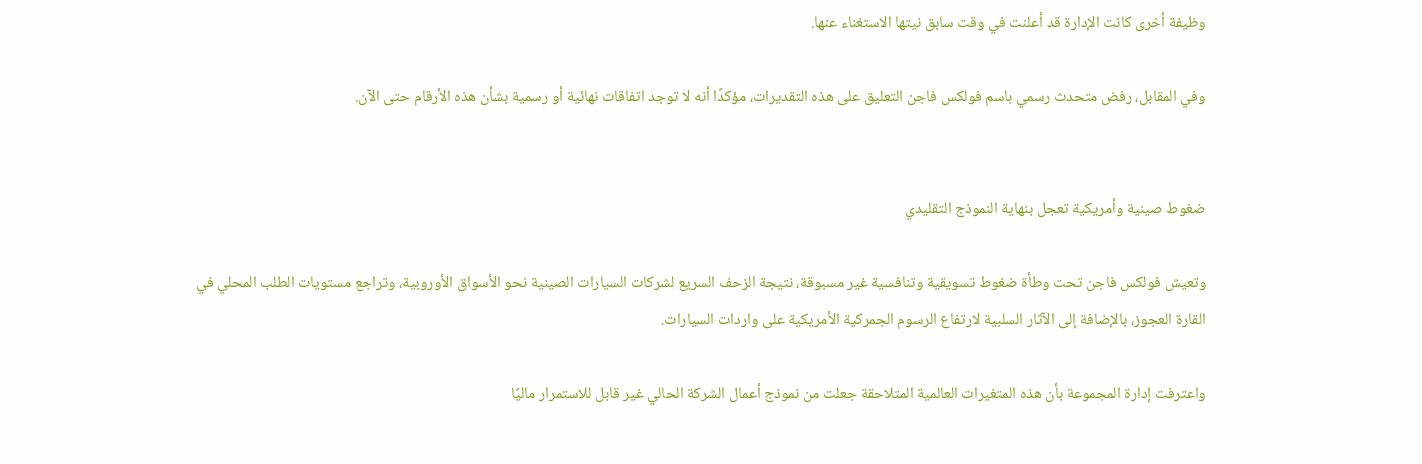وظيفة أخرى كانت الإدارة قد أعلنت في وقت سابق نيتها الاستغناء عنها.

وفي المقابل، رفض متحدث رسمي باسم فولكس فاجن التعليق على هذه التقديرات، مؤكدًا أنه لا توجد اتفاقات نهائية أو رسمية بشأن هذه الأرقام حتى الآن.


ضغوط صينية وأمريكية تعجل بنهاية النموذج التقليدي

وتعيش فولكس فاجن تحت وطأة ضغوط تسويقية وتنافسية غير مسبوقة، نتيجة الزحف السريع لشركات السيارات الصينية نحو الأسواق الأوروبية، وتراجع مستويات الطلب المحلي في القارة العجوز، بالإضافة إلى الآثار السلبية لارتفاع الرسوم الجمركية الأمريكية على واردات السيارات.

واعترفت إدارة المجموعة بأن هذه المتغيرات العالمية المتلاحقة جعلت من نموذج أعمال الشركة الحالي غير قابل للاستمرار ماليًا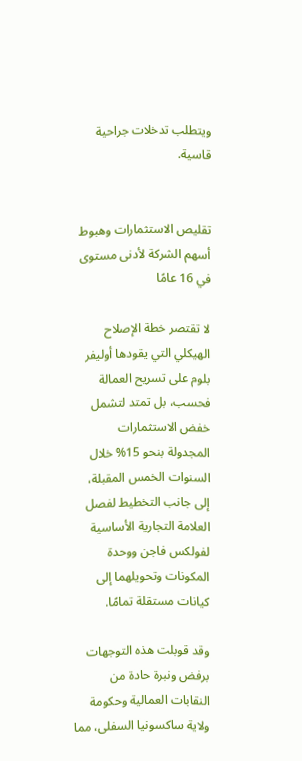ويتطلب تدخلات جراحية قاسية.


تقليص الاستثمارات وهبوط أسهم الشركة لأدنى مستوى في 16 عامًا

لا تقتصر خطة الإصلاح الهيكلي التي يقودها أوليفر بلوم على تسريح العمالة فحسب، بل تمتد لتشمل خفض الاستثمارات المجدولة بنحو 15% خلال السنوات الخمس المقبلة، إلى جانب التخطيط لفصل العلامة التجارية الأساسية لفولكس فاجن ووحدة المكونات وتحويلهما إلى كيانات مستقلة تمامًا.

وقد قوبلت هذه التوجهات برفض ونبرة حادة من النقابات العمالية وحكومة ولاية ساكسونيا السفلى، مما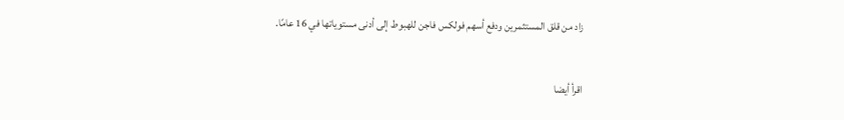زاد من قلق المستثمرين ودفع أسهم فولكس فاجن للهبوط إلى أدنى مستوياتها في 16 عامًا.

اقرأ أيضا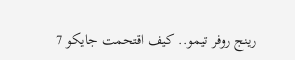رينج روفر تيمو.. كيف اقتحمت جايكو 7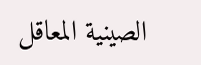الصينية المعاقل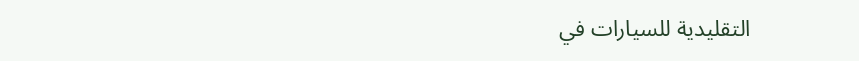التقليدية للسيارات في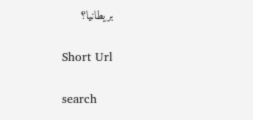بريطانيا؟

Short Url

search